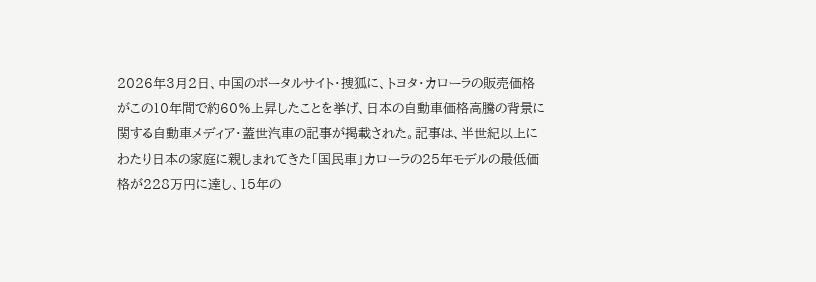2026年3月2日、中国のポータルサイト・捜狐に、トヨタ・カローラの販売価格がこの10年間で約60%上昇したことを挙げ、日本の自動車価格高騰の背景に関する自動車メディア・蓋世汽車の記事が掲載された。記事は、半世紀以上にわたり日本の家庭に親しまれてきた「国民車」カローラの25年モデルの最低価格が228万円に達し、15年の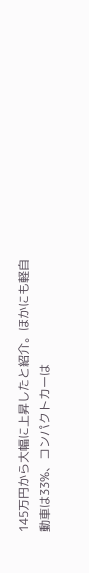145万円から大幅に上昇したと紹介。ほかにも軽自動車は33%、コンパクトカーは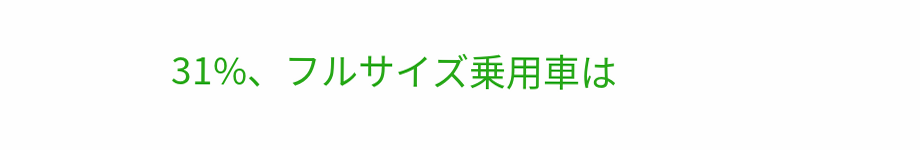31%、フルサイズ乗用車は